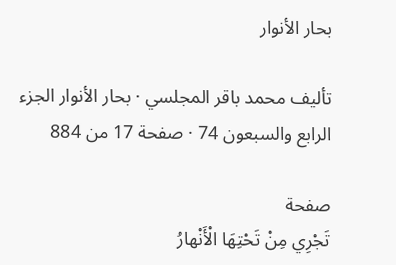بحار الأنوار

تأليف محمد باقر المجلسي · بحار الأنوار الجزء الرابع والسبعون 74 · صفحة 17 من 884

صفحة
تَجْرِي مِنْ تَحْتِهَا الْأَنْهارُ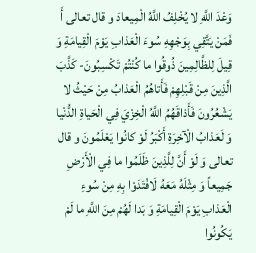وَعْدَ اللَّهِ لا يُخْلِفُ اللَّهُ الْمِيعادَ و قال تعالى أَ فَمَنْ يَتَّقِي بِوَجْهِهِ سُوءَ الْعَذابِ يَوْمَ الْقِيامَةِ وَ قِيلَ لِلظَّالِمِينَ ذُوقُوا ما كُنْتُمْ تَكْسِبُونَ- كَذَّبَ الَّذِينَ مِنْ قَبْلِهِمْ فَأَتاهُمُ الْعَذابُ مِنْ حَيْثُ لا يَشْعُرُونَ فَأَذاقَهُمُ اللَّهُ الْخِزْيَ فِي الْحَياةِ الدُّنْيا وَ لَعَذابُ الْآخِرَةِ أَكْبَرُ لَوْ كانُوا يَعْلَمُونَ و قال تعالى وَ لَوْ أَنَّ لِلَّذِينَ ظَلَمُوا ما فِي الْأَرْضِ جَمِيعاً وَ مِثْلَهُ مَعَهُ لَافْتَدَوْا بِهِ مِنْ سُوءِ الْعَذابِ يَوْمَ الْقِيامَةِ وَ بَدا لَهُمْ مِنَ اللَّهِ ما لَمْ يَكُونُوا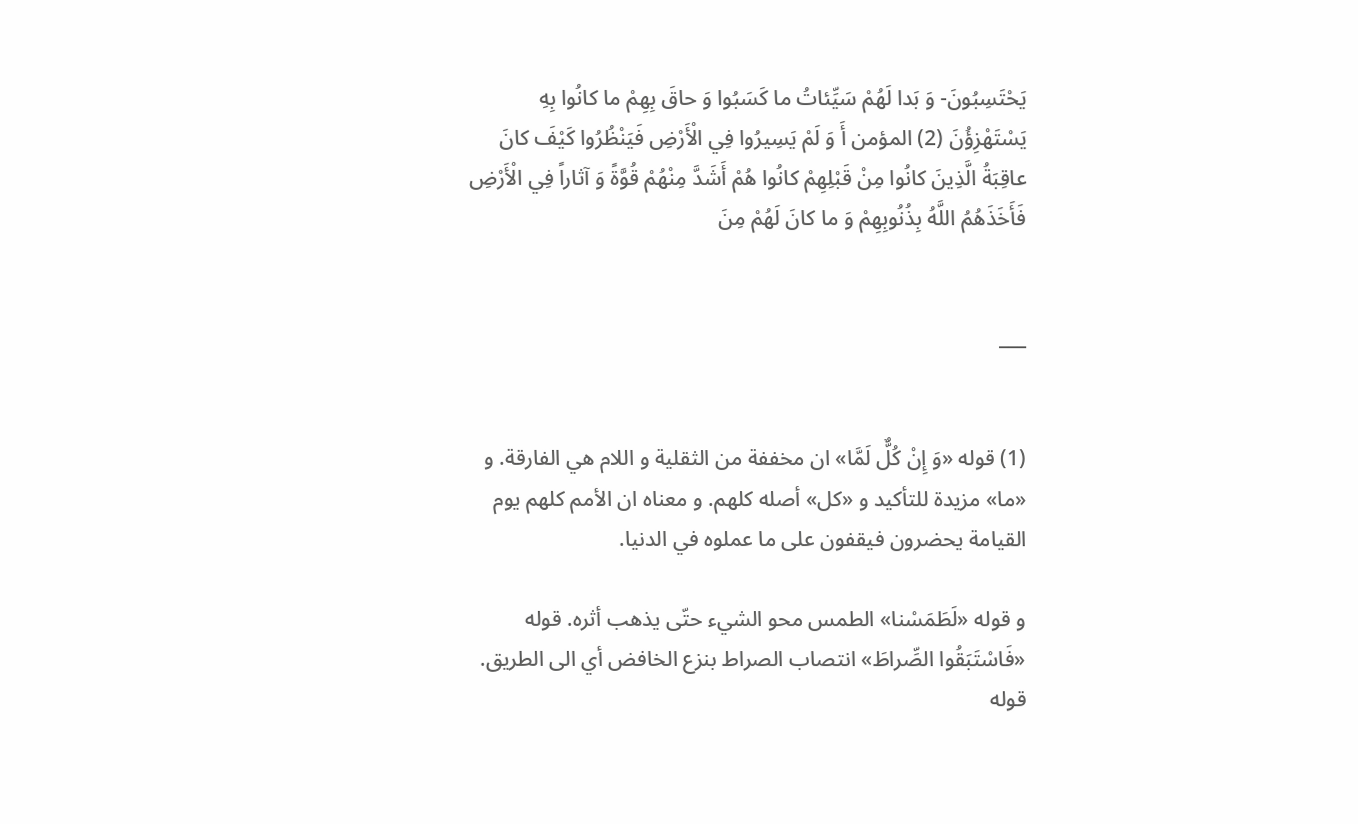يَحْتَسِبُونَ- وَ بَدا لَهُمْ سَيِّئاتُ ما كَسَبُوا وَ حاقَ بِهِمْ ما كانُوا بِهِ يَسْتَهْزِؤُنَ (2) المؤمن أَ وَ لَمْ يَسِيرُوا فِي الْأَرْضِ فَيَنْظُرُوا كَيْفَ كانَ عاقِبَةُ الَّذِينَ كانُوا مِنْ قَبْلِهِمْ كانُوا هُمْ أَشَدَّ مِنْهُمْ قُوَّةً وَ آثاراً فِي الْأَرْضِ فَأَخَذَهُمُ اللَّهُ بِذُنُوبِهِمْ وَ ما كانَ لَهُمْ مِنَ


___


(1) قوله «وَ إِنْ كُلٌّ لَمَّا» ان مخففة من الثقلية و اللام هي الفارقة. و «ما» مزيدة للتأكيد و «كل» أصله كلهم. و معناه ان الأمم كلهم يوم القيامة يحضرون فيقفون على ما عملوه في الدنيا.

و قوله «لَطَمَسْنا» الطمس محو الشيء حتّى يذهب أثره. قوله «فَاسْتَبَقُوا الصِّراطَ» انتصاب الصراط بنزع الخافض أي الى الطريق. قوله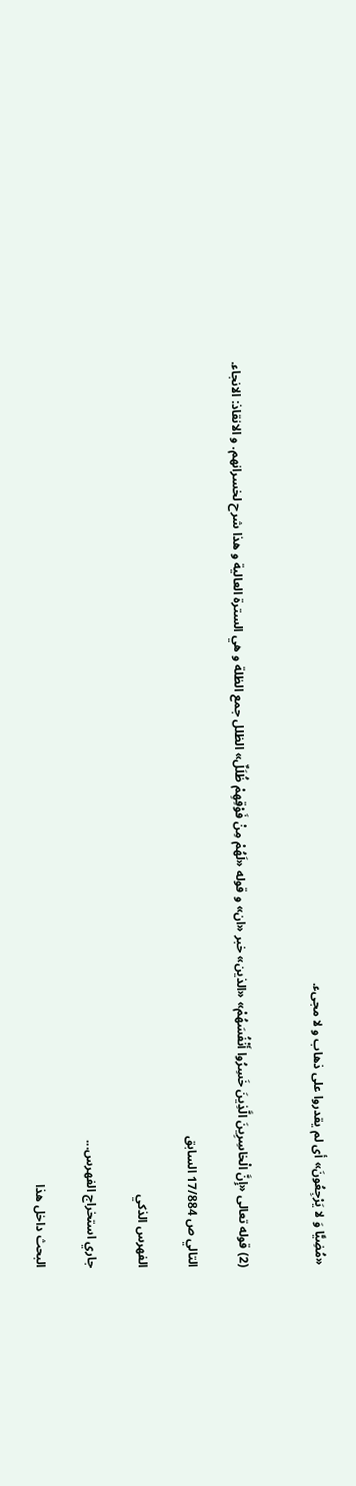«مُضِيًّا وَ لا يَرْجِعُونَ» أى لم يقدروا على ذهاب و لا مجىء.


(2) قوله تعالى «إِنَّ الْخاسِرِينَ الَّذِينَ خَسِرُوا أَنْفُسَهُمْ» «الذين» خبر «ان» و قوله «لَهُمْ مِنْ فَوْقِهِمْ ظُلَلٌ» الظلل جمع الظلة و هي السترة العالية و هذا شرح لخسرانهم. و الانقاذ: الانجاء.

التالي ص 17/884 السابق

الفهرس الذكي

جاري استخراج الفهرس...

البحث داخل هذا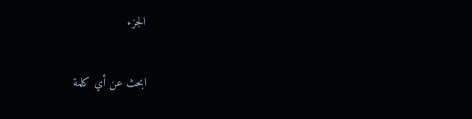الجزء

ابحث عن أي كلمة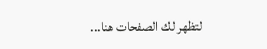لتظهر لك الصفحات هنا...